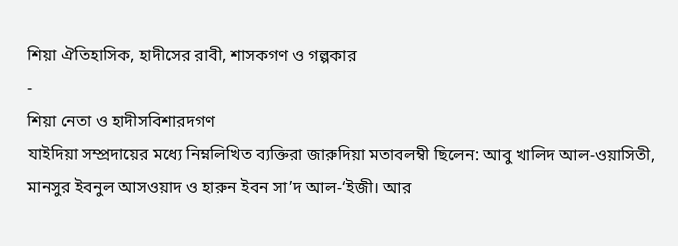শিয়া ঐতিহাসিক, হাদীসের রাবী, শাসকগণ ও গল্পকার
-
শিয়া নেতা ও হাদীসবিশারদগণ
যাইদিয়া সম্প্রদায়ের মধ্যে নিম্নলিখিত ব্যক্তিরা জারুদিয়া মতাবলম্বী ছিলেন: আবু খালিদ আল-ওয়াসিতী, মানসুর ইবনুল আসওয়াদ ও হারুন ইবন সা’দ আল-‘ইজী। আর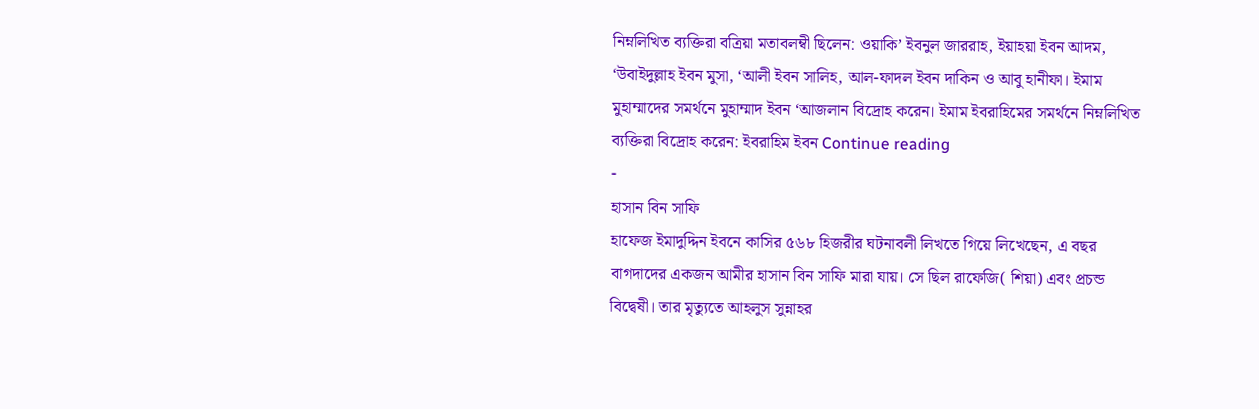নিম্নলিখিত ব্যক্তিরা বত্রিয়া মতাবলম্বী ছিলেন: ওয়াকি’ ইবনুল জাররাহ, ইয়াহয়া ইবন আদম, ‘উবাইদুল্লাহ ইবন মুসা, ‘আলী ইবন সালিহ, আল-ফাদল ইবন দাকিন ও আবু হানীফা। ইমাম মুহাম্মাদের সমর্থনে মুহাম্মাদ ইবন ‘আজলান বিদ্রোহ করেন। ইমাম ইবরাহিমের সমর্থনে নিম্নলিখিত ব্যক্তিরা বিদ্রোহ করেন: ইবরাহিম ইবন Continue reading
-
হাসান বিন সাফি
হাফেজ ইমাদুদ্দিন ইবনে কাসির ৫৬৮ হিজরীর ঘটনাবলী লিখতে গিয়ে লিখেছেন, এ বছর বাগদাদের একজন আমীর হাসান বিন সাফি মারা যায়। সে ছিল রাফেজি( শিয়া) এবং প্রচন্ড বিদ্বেষী। তার মৃত্যুতে আহলুস সুন্নাহর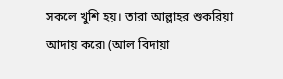সকলে খুশি হয়। তারা আল্লাহর শুকরিয়া আদায় করে৷ (আল বিদায়া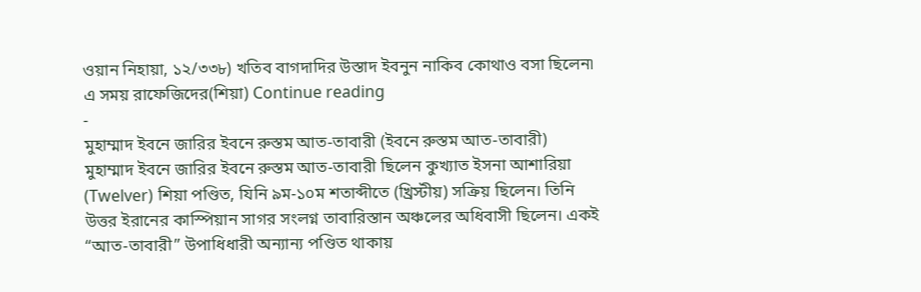ওয়ান নিহায়া, ১২/৩৩৮) খতিব বাগদাদির উস্তাদ ইবনুন নাকিব কোথাও বসা ছিলেন৷ এ সময় রাফেজিদের(শিয়া) Continue reading
-
মুহাম্মাদ ইবনে জারির ইবনে রুস্তম আত-তাবারী (ইবনে রুস্তম আত-তাবারী)
মুহাম্মাদ ইবনে জারির ইবনে রুস্তম আত-তাবারী ছিলেন কুখ্যাত ইসনা আশারিয়া (Twelver) শিয়া পণ্ডিত, যিনি ৯ম-১০ম শতাব্দীতে (খ্রিস্টীয়) সক্রিয় ছিলেন। তিনি উত্তর ইরানের কাস্পিয়ান সাগর সংলগ্ন তাবারিস্তান অঞ্চলের অধিবাসী ছিলেন। একই “আত-তাবারী” উপাধিধারী অন্যান্য পণ্ডিত থাকায়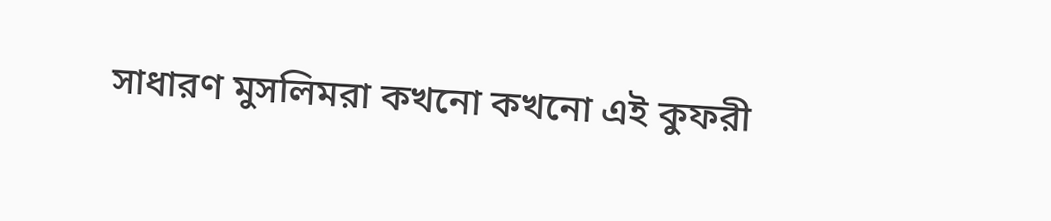সাধারণ মুসলিমরা কখনো কখনো এই কুফরী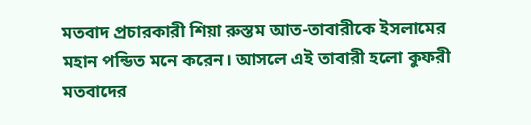মতবাদ প্রচারকারী শিয়া রুস্তম আত-তাবারীকে ইসলামের মহান পন্ডিত মনে করেন। আসলে এই তাবারী হলো কুফরী মতবাদের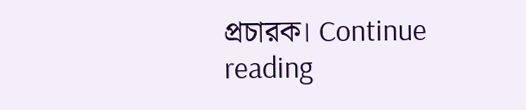প্রচারক। Continue reading